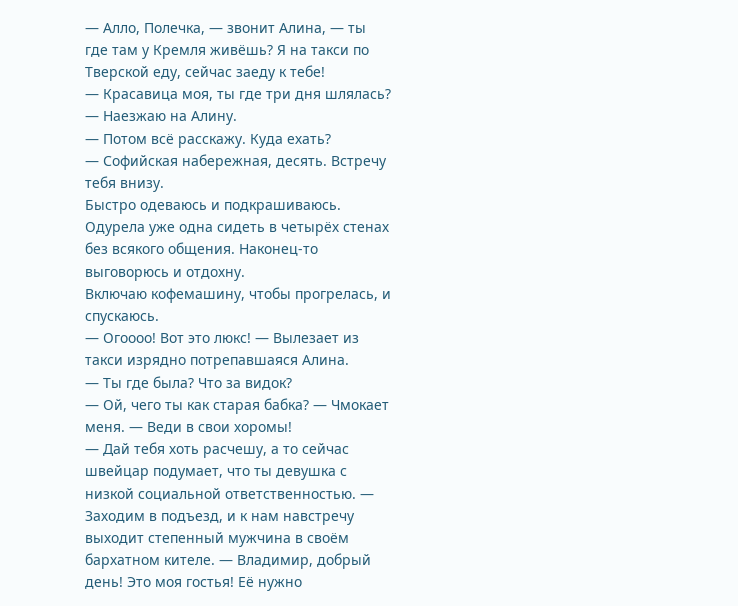— Алло, Полечка, — звонит Алина, — ты где там у Кремля живёшь? Я на такси по Тверской еду, сейчас заеду к тебе!
— Красавица моя, ты где три дня шлялась? — Наезжаю на Алину.
— Потом всё расскажу. Куда ехать?
— Софийская набережная, десять. Встречу тебя внизу.
Быстро одеваюсь и подкрашиваюсь. Одурела уже одна сидеть в четырёх стенах без всякого общения. Наконец-то выговорюсь и отдохну.
Включаю кофемашину, чтобы прогрелась, и спускаюсь.
— Огоооо! Вот это люкс! — Вылезает из такси изрядно потрепавшаяся Алина.
— Ты где была? Что за видок?
— Ой, чего ты как старая бабка? — Чмокает меня. — Веди в свои хоромы!
— Дай тебя хоть расчешу, а то сейчас швейцар подумает, что ты девушка с низкой социальной ответственностью. — Заходим в подъезд, и к нам навстречу выходит степенный мужчина в своём бархатном кителе. — Владимир, добрый день! Это моя гостья! Её нужно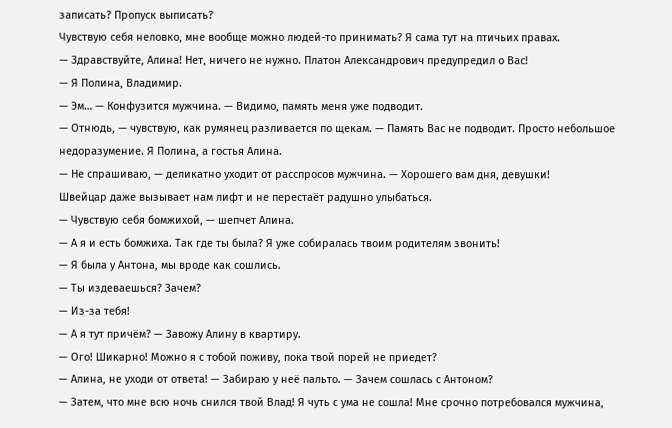записать? Пропуск выписать?
Чувствую себя неловко, мне вообще можно людей-то принимать? Я сама тут на птичьих правах.
— Здравствуйте, Алина! Нет, ничего не нужно. Платон Александрович предупредил о Вас!
— Я Полина, Владимир.
— Эм… — Конфузится мужчина. — Видимо, память меня уже подводит.
— Отнюдь, — чувствую, как румянец разливается по щекам. — Память Вас не подводит. Просто небольшое недоразумение. Я Полина, а гостья Алина.
— Не спрашиваю, — деликатно уходит от расспросов мужчина. — Хорошего вам дня, девушки!
Швейцар даже вызывает нам лифт и не перестаёт радушно улыбаться.
— Чувствую себя бомжихой, — шепчет Алина.
— А я и есть бомжиха. Так где ты была? Я уже собиралась твоим родителям звонить!
— Я была у Антона, мы вроде как сошлись.
— Ты издеваешься? Зачем?
— Из-за тебя!
— А я тут причём? — Завожу Алину в квартиру.
— Ого! Шикарно! Можно я с тобой поживу, пока твой порей не приедет?
— Алина, не уходи от ответа! — Забираю у неё пальто. — Зачем сошлась с Антоном?
— Затем, что мне всю ночь снился твой Влад! Я чуть с ума не сошла! Мне срочно потребовался мужчина,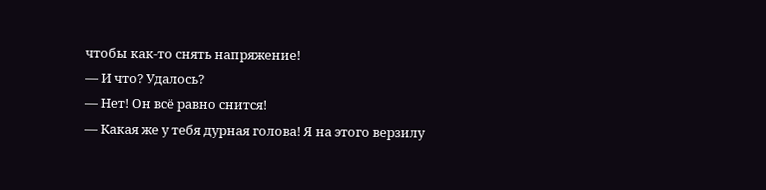чтобы как-то снять напряжение!
— И что? Удалось?
— Нет! Он всё равно снится!
— Какая же у тебя дурная голова! Я на этого верзилу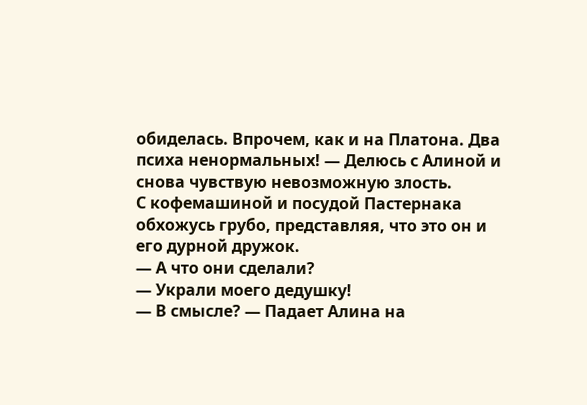обиделась. Впрочем, как и на Платона. Два психа ненормальных! — Делюсь с Алиной и снова чувствую невозможную злость.
С кофемашиной и посудой Пастернака обхожусь грубо, представляя, что это он и его дурной дружок.
— А что они сделали?
— Украли моего дедушку!
— В смысле? — Падает Алина на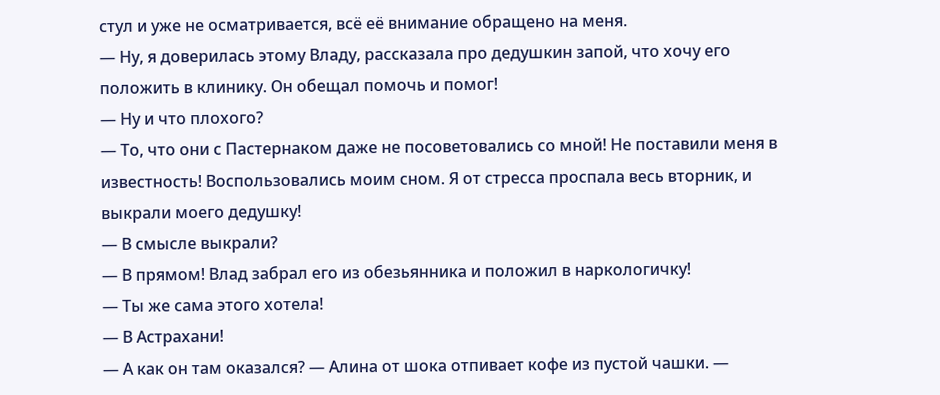стул и уже не осматривается, всё её внимание обращено на меня.
— Ну, я доверилась этому Владу, рассказала про дедушкин запой, что хочу его положить в клинику. Он обещал помочь и помог!
— Ну и что плохого?
— То, что они с Пастернаком даже не посоветовались со мной! Не поставили меня в известность! Воспользовались моим сном. Я от стресса проспала весь вторник, и выкрали моего дедушку!
— В смысле выкрали?
— В прямом! Влад забрал его из обезьянника и положил в наркологичку!
— Ты же сама этого хотела!
— В Астрахани!
— А как он там оказался? — Алина от шока отпивает кофе из пустой чашки. —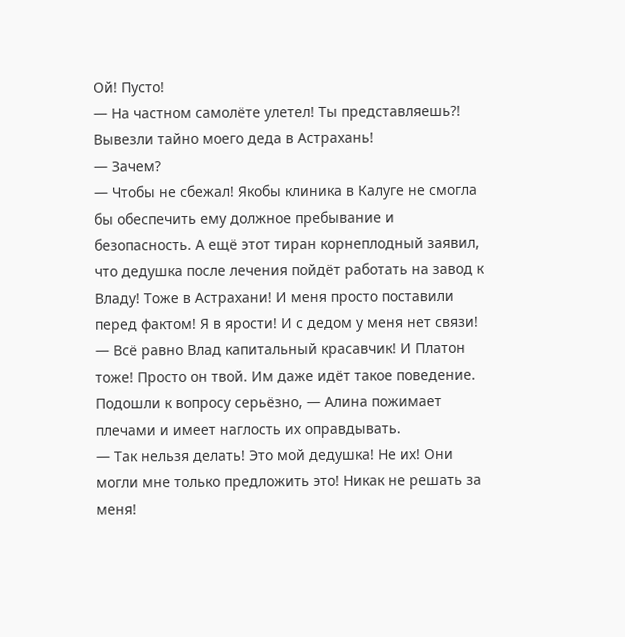Ой! Пусто!
— На частном самолёте улетел! Ты представляешь?! Вывезли тайно моего деда в Астрахань!
— Зачем?
— Чтобы не сбежал! Якобы клиника в Калуге не смогла бы обеспечить ему должное пребывание и безопасность. А ещё этот тиран корнеплодный заявил, что дедушка после лечения пойдёт работать на завод к Владу! Тоже в Астрахани! И меня просто поставили перед фактом! Я в ярости! И с дедом у меня нет связи!
— Всё равно Влад капитальный красавчик! И Платон тоже! Просто он твой. Им даже идёт такое поведение. Подошли к вопросу серьёзно, — Алина пожимает плечами и имеет наглость их оправдывать.
— Так нельзя делать! Это мой дедушка! Не их! Они могли мне только предложить это! Никак не решать за меня!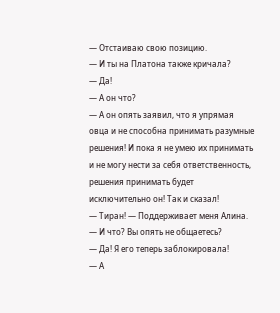— Отстаиваю свою позицию.
— И ты на Платона также кричала?
— Да!
— А он что?
— А он опять заявил, что я упрямая овца и не способна принимать разумные решения! И пока я не умею их принимать и не могу нести за себя ответственность, решения принимать будет исключительно он! Так и сказал!
— Тиран! — Поддерживает меня Алина. — И что? Вы опять не общаетесь?
— Да! Я его теперь заблокировала!
— А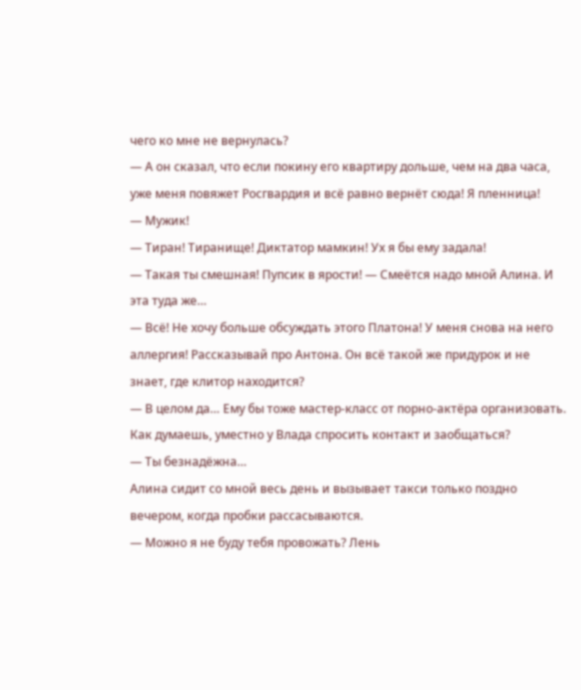чего ко мне не вернулась?
— А он сказал, что если покину его квартиру дольше, чем на два часа, уже меня повяжет Росгвардия и всё равно вернёт сюда! Я пленница!
— Мужик!
— Тиран! Тиранище! Диктатор мамкин! Ух я бы ему задала!
— Такая ты смешная! Пупсик в ярости! — Смеётся надо мной Алина. И эта туда же…
— Всё! Не хочу больше обсуждать этого Платона! У меня снова на него аллергия! Рассказывай про Антона. Он всё такой же придурок и не знает, где клитор находится?
— В целом да… Ему бы тоже мастер-класс от порно-актёра организовать. Как думаешь, уместно у Влада спросить контакт и заобщаться?
— Ты безнадёжна…
Алина сидит со мной весь день и вызывает такси только поздно вечером, когда пробки рассасываются.
— Можно я не буду тебя провожать? Лень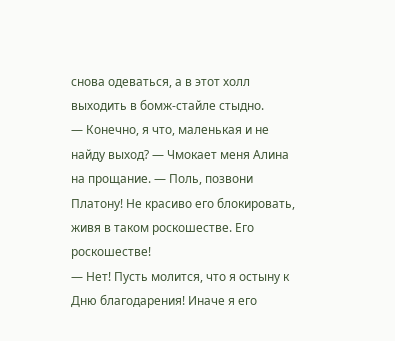снова одеваться, а в этот холл выходить в бомж-стайле стыдно.
— Конечно, я что, маленькая и не найду выход? — Чмокает меня Алина на прощание. — Поль, позвони Платону! Не красиво его блокировать, живя в таком роскошестве. Его роскошестве!
— Нет! Пусть молится, что я остыну к Дню благодарения! Иначе я его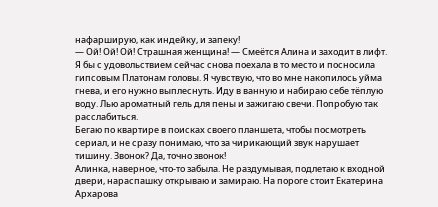нафарширую, как индейку, и запеку!
— Ой! Ой! Ой! Страшная женщина! — Смеётся Алина и заходит в лифт.
Я бы с удовольствием сейчас снова поехала в то место и посносила гипсовым Платонам головы. Я чувствую, что во мне накопилось уйма гнева, и его нужно выплеснуть. Иду в ванную и набираю себе тёплую воду. Лью ароматный гель для пены и зажигаю свечи. Попробую так расслабиться.
Бегаю по квартире в поисках своего планшета, чтобы посмотреть сериал, и не сразу понимаю, что за чирикающий звук нарушает тишину. Звонок? Да, точно звонок!
Алинка, наверное, что-то забыла. Не раздумывая, подлетаю к входной двери, нараспашку открываю и замираю. На пороге стоит Екатерина Архарова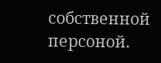собственной персоной.